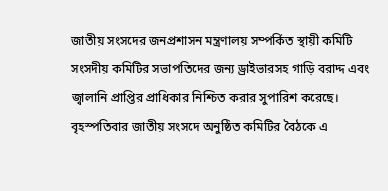জাতীয় সংসদের জনপ্রশাসন মন্ত্রণালয় সম্পর্কিত স্থায়ী কমিটি সংসদীয় কমিটির সভাপতিদের জন্য ড্রাইভারসহ গাড়ি বরাদ্দ এবং জ্বালানি প্রাপ্তির প্রাধিকার নিশ্চিত করার সুপারিশ করেছে।
বৃহস্পতিবার জাতীয় সংসদে অনুষ্ঠিত কমিটির বৈঠকে এ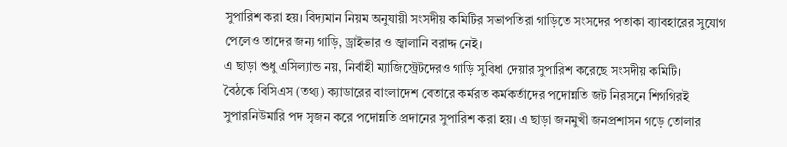সুপারিশ করা হয়। বিদ্যমান নিয়ম অনুযায়ী সংসদীয় কমিটির সভাপতিরা গাড়িতে সংসদের পতাকা ব্যাবহারের সুযোগ পেলেও তাদের জন্য গাড়ি, ড্রাইভার ও জ্বালানি বরাদ্দ নেই।
এ ছাড়া শুধু এসিল্যান্ড নয়, নির্বাহী ম্যাজিস্ট্রেটদেরও গাড়ি সুবিধা দেয়ার সুপারিশ করেছে সংসদীয় কমিটি।
বৈঠকে বিসিএস (তথ্য) ক্যাডারের বাংলাদেশ বেতারে কর্মরত কর্মকর্তাদের পদোন্নতি জট নিরসনে শিগগিরই সুপারনিউমারি পদ সৃজন করে পদোন্নতি প্রদানের সুপারিশ করা হয়। এ ছাড়া জনমুখী জনপ্রশাসন গড়ে তোলার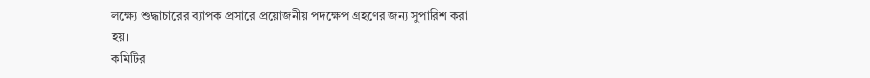লক্ষ্যে শুদ্ধাচারের ব্যাপক প্রসারে প্রয়োজনীয় পদক্ষেপ গ্রহণের জন্য সুপারিশ করা হয়।
কমিটির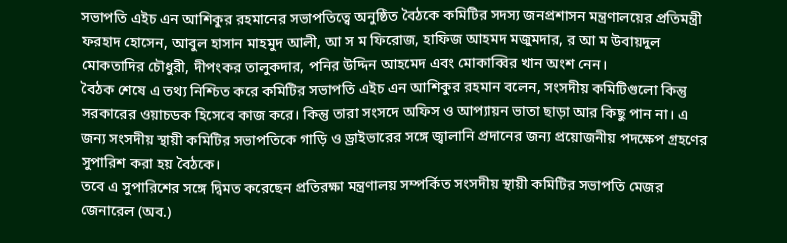সভাপতি এইচ এন আশিকুর রহমানের সভাপতিত্বে অনুষ্ঠিত বৈঠকে কমিটির সদস্য জনপ্রশাসন মন্ত্রণালয়ের প্রতিমন্ত্রী ফরহাদ হোসেন, আবুল হাসান মাহমুদ আলী, আ স ম ফিরোজ, হাফিজ আহমদ মজুমদার, র আ ম উবায়দুল মোকতাদির চৌধুরী, দীপংকর তালুকদার, পনির উদ্দিন আহমেদ এবং মোকাব্বির খান অংশ নেন।
বৈঠক শেষে এ তথ্য নিশ্চিত করে কমিটির সভাপতি এইচ এন আশিকুর রহমান বলেন, সংসদীয় কমিটিগুলো কিন্তু সরকারের ওয়াচডক হিসেবে কাজ করে। কিন্তু তারা সংসদে অফিস ও আপ্যায়ন ভাতা ছাড়া আর কিছু পান না। এ জন্য সংসদীয় স্থায়ী কমিটির সভাপতিকে গাড়ি ও ড্রাইভারের সঙ্গে জ্বালানি প্রদানের জন্য প্রয়োজনীয় পদক্ষেপ গ্রহণের সুপারিশ করা হয় বৈঠকে।
তবে এ সুপারিশের সঙ্গে দ্বিমত করেছেন প্রতিরক্ষা মন্ত্রণালয় সম্পর্কিত সংসদীয় স্থায়ী কমিটির সভাপতি মেজর জেনারেল (অব.)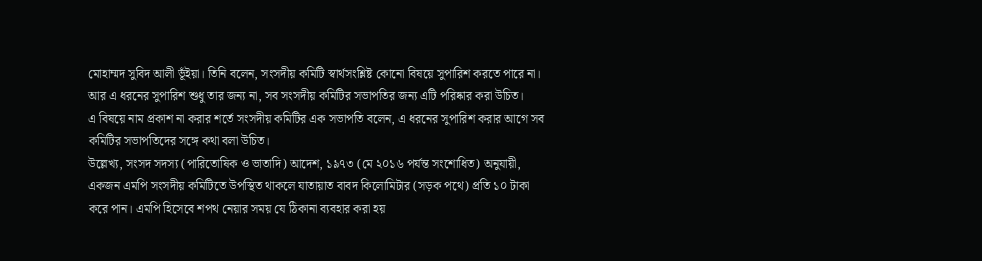মোহাম্মদ সুবিদ আলী ভূঁইয়া। তিনি বলেন, সংসদীয় কমিটি স্বার্থসংশ্লিষ্ট কোনো বিষয়ে সুপারিশ করতে পারে না। আর এ ধরনের সুপারিশ শুধু তার জন্য না, সব সংসদীয় কমিটির সভাপতির জন্য এটি পরিষ্কার করা উচিত।
এ বিষয়ে নাম প্রকাশ না করার শর্তে সংসদীয় কমিটির এক সভাপতি বলেন, এ ধরনের সুপারিশ করার আগে সব কমিটির সভাপতিদের সঙ্গে কথা বলা উচিত।
উল্লেখ্য, সংসদ সদস্য (পারিতোষিক ও ভাতাদি) আদেশ, ১৯৭৩ (মে ২০১৬ পর্যন্ত সংশোধিত) অনুযায়ী, একজন এমপি সংসদীয় কমিটিতে উপস্থিত থাকলে যাতায়াত বাবদ কিলোমিটার (সড়ক পথে) প্রতি ১০ টাকা করে পান। এমপি হিসেবে শপথ নেয়ার সময় যে ঠিকানা ব্যবহার করা হয়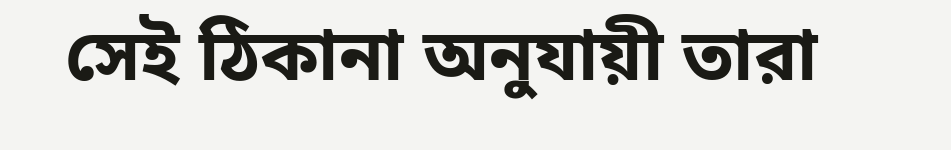সেই ঠিকানা অনুযায়ী তারা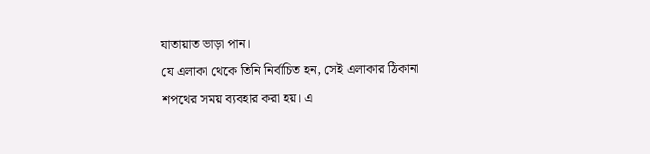যাতায়াত ভাড়া পান।
যে এলাকা থেকে তিনি নির্বাচিত হন, সেই এলাকার ঠিকানা শপথের সময় ব্যবহার করা হয়। এ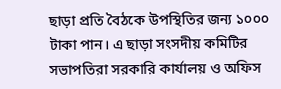ছাড়া প্রতি বৈঠকে উপস্থিতির জন্য ১০০০ টাকা পান। এ ছাড়া সংসদীয় কমিটির সভাপতিরা সরকারি কার্যালয় ও অফিস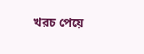খরচ পেয়ে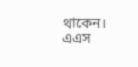থাকেন।
এএস